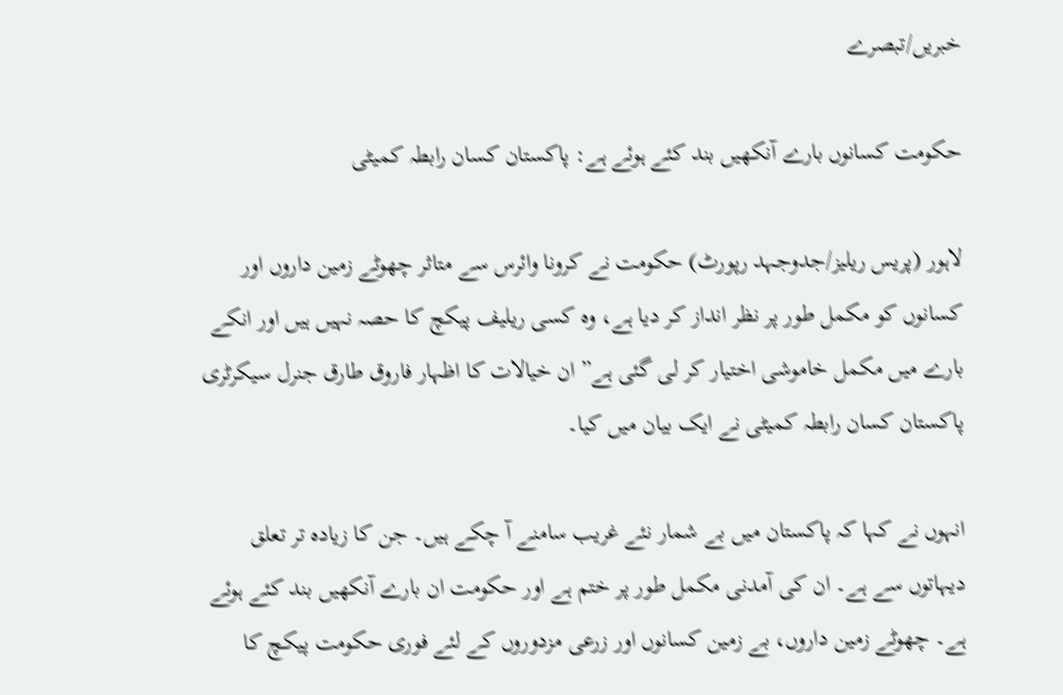خبریں/تبصرے

حکومت کسانوں بارے آنکھیں بند کئے ہوئے ہے: پاکستان کسان رابطہ کمیٹی

لاہور (پریس ریلیز/جدوجہد رپورٹ) حکومت نے کرونا وائرس سے متاثر چھوٹے زمین داروں اور کسانوں کو مکمل طور پر نظر انداز کر دیا ہے، وہ کسی ریلیف پیکچ کا حصہ نہیں ہیں اور انکے بارے میں مکمل خاموشی اختیار کر لی گئی ہے” ان خیالات کا اظہار فاروق طارق جنرل سیکرٹری پاکستان کسان رابطہ کمیٹی نے ایک بیان میں کیا۔

انہوں نے کہا کہ پاکستان میں بے شمار نئے غریب سامنے آ چکے ہیں۔ جن کا زیادہ تر تعلق دیہاتوں سے ہے۔ ان کی آمدنی مکمل طور پر ختم ہے اور حکومت ان بارے آنکھیں بند کئے ہوئے ہے۔ چھوٹے زمین داروں، بے زمین کسانوں اور زرعی مزدوروں کے لئے فوری حکومت پیکچ کا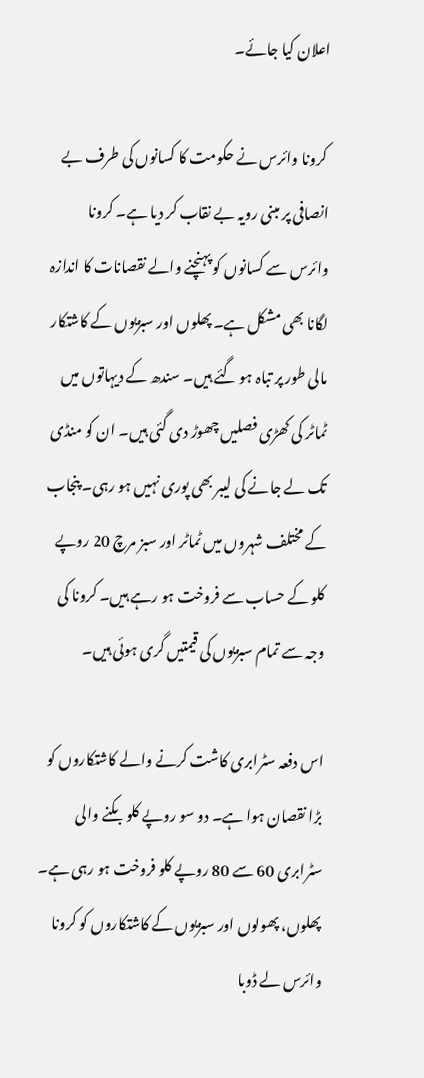اعلان کیا جائے۔

 کرونا وائرس نے حکومت کا کسانوں کی طرف بے انصافی پر مبنی رویہ بے نقاب کر دیا ہے۔ کرونا وائرس سے کسانوں کو پہنچنے والے نقصانات کا اندازہ لگانا بھی مشکل ہے۔ پھلوں اور سبزیوں کے کاشتکار مالی طور پر تباہ ہو گئے ہیں۔ سندھ کے دیہاتوں میں ٹماٹر کی کھڑی فصلیں چھوڑ دی گئی ہیں۔ ان کو منڈی تک لے جانے کی لیبر بھی پوری نہیں ہو رہی۔ پنجاب کے مختلف شہروں میں ٹماٹر اور سبز مرچ 20 روپے کلو کے حساب سے فروخت ہو رہے ہیں۔ کرونا کی وجہ سے تمام سبزیوں کی قیمتیں گری ہوئی ہیں۔

اس دفعہ سٹرابری کاشت کرنے والے کاشتکاروں کو بڑا نقصان ہوا ہے۔ دو سو روپے کلو بکنے والی سٹرابری 60 سے 80 روپے کلو فروخت ہو رہی ہے۔ پھلوں، پھولوں اور سبزیوں کے کاشتکاروں کو کرونا وائرس لے ڈوبا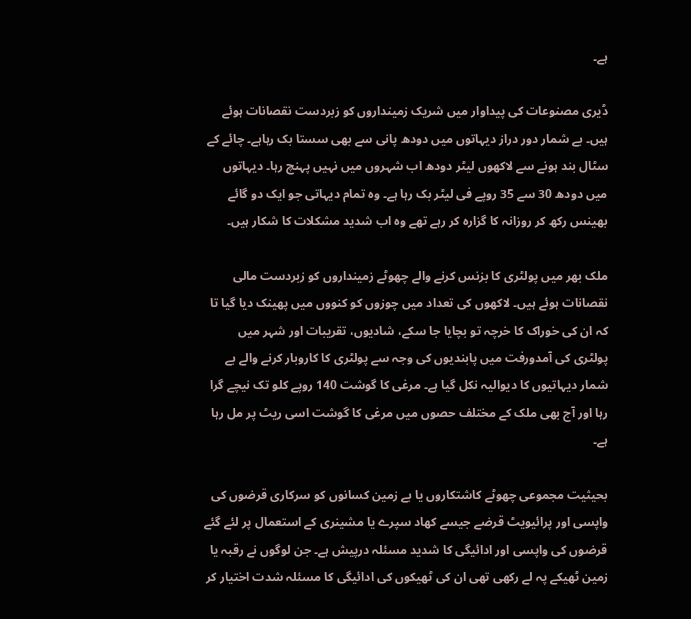ہے۔

ڈیری مصنوعات کی پیداوار میں شریک زمینداروں کو زبردست نقصانات ہوئے ہیں۔ بے شمار دور دراز دیہاتوں میں دودھ پانی سے بھی سستا بک رہاہے۔ چائے کے سٹال بند ہونے سے لاکھوں لیٹر دودھ اب شہروں میں نہیں پہنچ رہا۔ دیہاتوں میں دودھ 30 سے 35 روپے فی لیٹر بک رہا ہے۔ وہ تمام دیہاتی جو ایک دو گائے بھینس رکھ کر روزانہ کا گزارہ کر رہے تھے وہ اب شدید مشکلات کا شکار ہیں۔

ملک بھر میں پولٹری کا بزنس کرنے والے چھوٹے زمینداروں کو زبردست مالی نقصانات ہوئے ہیں۔ لاکھوں کی تعداد میں چوزوں کو کنووں میں پھینک دیا گیا تا کہ ان کی خوراک کا خرچہ تو بچایا جا سکے، شادیوں، تقریبات اور شہر میں پولٹری کی آمدورفت میں پابندیوں کی وجہ سے پولٹری کا کاروبار کرنے والے بے شمار دیہاتیوں کا دیوالیہ نکل گیا ہے۔ مرغی کا گوشت 140 روپے کلو تک نیچے گرا رہا اور آج بھی ملک کے مختلف حصوں میں مرغی کا گوشت اسی ریٹ پر مل رہا ہے۔

بحیثیت مجموعی چھوٹے کاشتکاروں یا بے زمین کسانوں کو سرکاری قرضوں کی واپسی اور پرائیویٹ قرضے جیسے کھاد سپرے یا مشینری کے استعمال پر لئے گئے قرضوں کی واپسی اور ادائیگی کا شدید مسئلہ درپیش ہے۔ جن لوگوں نے رقبہ یا زمین ٹھیکے پہ لے رکھی تھی ان کی ٹھیکوں کی ادائیگی کا مسئلہ شدت اختیار کر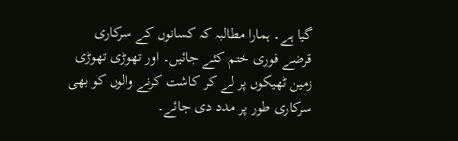گیا ہے۔ ہمارا مطالبہ کہ کسانوں کے سرکاری قرضے فوری ختم کئے جائیں۔ اور تھوڑی تھوڑی زمین ٹھیکوں پر لے کر کاشت کرنے والوں کو بھی سرکاری طور پر مدد دی جائے۔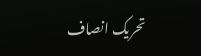تحریک انصاف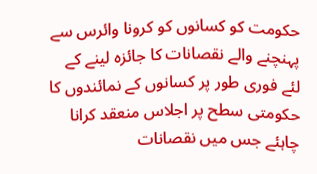حکومت کو کسانوں کو کرونا وائرس سے پہنچنے والے نقصانات کا جائزہ لینے کے لئے فوری طور پر کسانوں کے نمائندوں کا حکومتی سطح پر اجلاس منعقد کرانا چاہئے جس میں نقصانات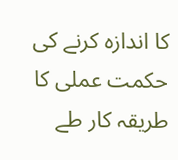کا اندازہ کرنے کی حکمت عملی کا طریقہ کار طے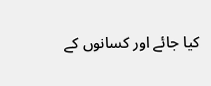کیا جائے اور کسانوں کے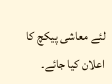لئے معاشی پیکچ کا اعلان کیا جائے۔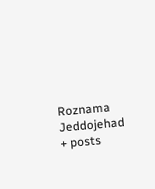Roznama Jeddojehad
+ posts